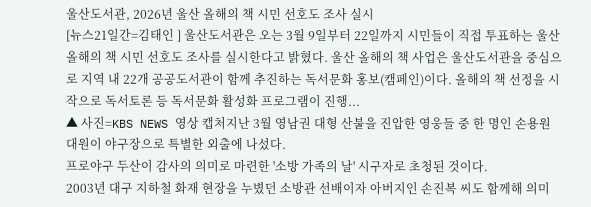울산도서관, 2026년 울산 올해의 책 시민 선호도 조사 실시
[뉴스21일간=김태인 ] 울산도서관은 오는 3월 9일부터 22일까지 시민들이 직접 투표하는 울산 올해의 책 시민 선호도 조사를 실시한다고 밝혔다. 울산 올해의 책 사업은 울산도서관을 중심으로 지역 내 22개 공공도서관이 함께 추진하는 독서문화 홍보(캠페인)이다. 올해의 책 선정을 시작으로 독서토론 등 독서문화 활성화 프로그램이 진행...
▲ 사진=KBS NEWS 영상 캡처지난 3월 영남권 대형 산불을 진압한 영웅들 중 한 명인 손용원 대원이 야구장으로 특별한 외출에 나섰다.
프로야구 두산이 감사의 의미로 마련한 '소방 가족의 날' 시구자로 초청된 것이다.
2003년 대구 지하철 화재 현장을 누볐던 소방관 선배이자 아버지인 손진복 씨도 함께해 의미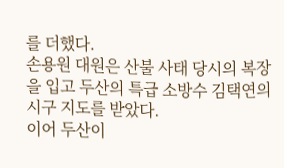를 더했다.
손용원 대원은 산불 사태 당시의 복장을 입고 두산의 특급 소방수 김택연의 시구 지도를 받았다.
이어 두산이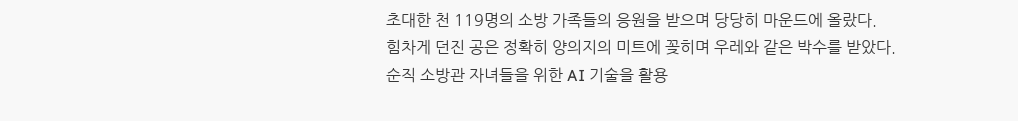초대한 천 119명의 소방 가족들의 응원을 받으며 당당히 마운드에 올랐다.
힘차게 던진 공은 정확히 양의지의 미트에 꽂히며 우레와 같은 박수를 받았다.
순직 소방관 자녀들을 위한 AI 기술을 활용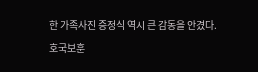한 가족사진 증정식 역시 큰 감동을 안겼다.
호국보훈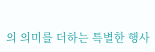의 의미를 더하는 특별한 행사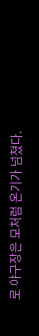로 야구장은 모처럼 온기가 넘쳤다.